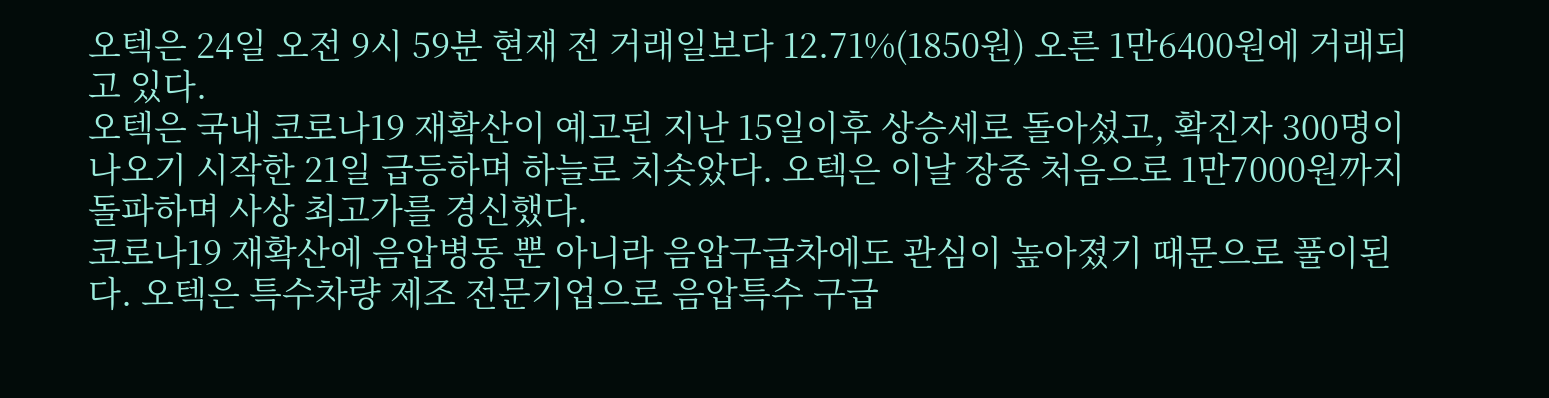오텍은 24일 오전 9시 59분 현재 전 거래일보다 12.71%(1850원) 오른 1만6400원에 거래되고 있다.
오텍은 국내 코로나19 재확산이 예고된 지난 15일이후 상승세로 돌아섰고, 확진자 300명이 나오기 시작한 21일 급등하며 하늘로 치솟았다. 오텍은 이날 장중 처음으로 1만7000원까지 돌파하며 사상 최고가를 경신했다.
코로나19 재확산에 음압병동 뿐 아니라 음압구급차에도 관심이 높아졌기 때문으로 풀이된다. 오텍은 특수차량 제조 전문기업으로 음압특수 구급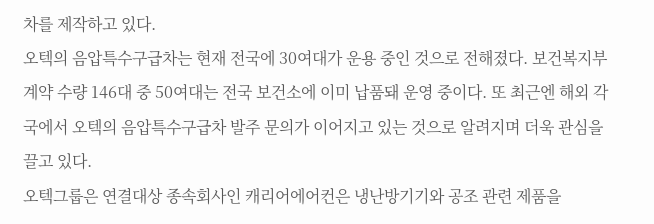차를 제작하고 있다.
오텍의 음압특수구급차는 현재 전국에 30여대가 운용 중인 것으로 전해졌다. 보건복지부 계약 수량 146대 중 50여대는 전국 보건소에 이미 납품돼 운영 중이다. 또 최근엔 해외 각국에서 오텍의 음압특수구급차 발주 문의가 이어지고 있는 것으로 알려지며 더욱 관심을 끌고 있다.
오텍그룹은 연결대상 종속회사인 캐리어에어컨은 냉난방기기와 공조 관련 제품을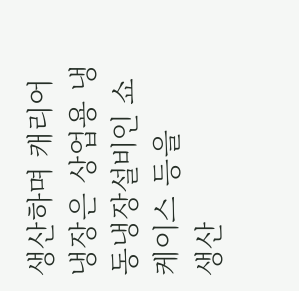생산하며 캐리어냉장은 상업용 냉동냉장설비인 쇼케이스 등을
생산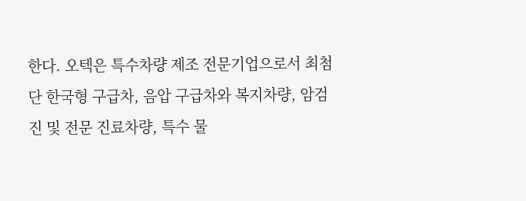한다. 오텍은 특수차량 제조 전문기업으로서 최첨단 한국형 구급차, 음압 구급차와 복지차량, 암검진 및 전문 진료차량, 특수 물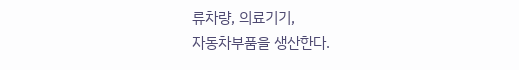류차량, 의료기기,
자동차부품을 생산한다.